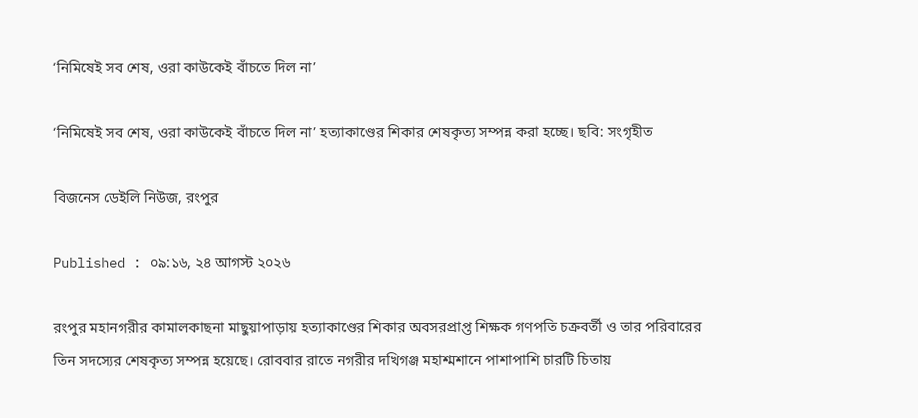‘নিমিষেই সব শেষ, ওরা কাউকেই বাঁচতে দিল না’

‘নিমিষেই সব শেষ, ওরা কাউকেই বাঁচতে দিল না’ হত্যাকাণ্ডের শিকার শেষকৃত্য সম্পন্ন করা হচ্ছে। ছবি: সংগৃহীত

বিজনেস ডেইলি নিউজ, রংপুর

Published : ০৯:১৬, ২৪ আগস্ট ২০২৬

রংপুর মহানগরীর কামালকাছনা মাছুয়াপাড়ায় হত্যাকাণ্ডের শিকার অবসরপ্রাপ্ত শিক্ষক গণপতি চক্রবর্তী ও তার পরিবারের তিন সদস্যের শেষকৃত্য সম্পন্ন হয়েছে। রোববার রাতে নগরীর দখিগঞ্জ মহাশ্মশানে পাশাপাশি চারটি চিতায়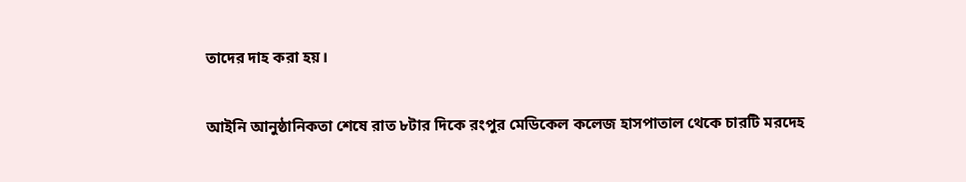তাদের দাহ করা হয়।

আইনি আনুষ্ঠানিকতা শেষে রাত ৮টার দিকে রংপুর মেডিকেল কলেজ হাসপাতাল থেকে চারটি মরদেহ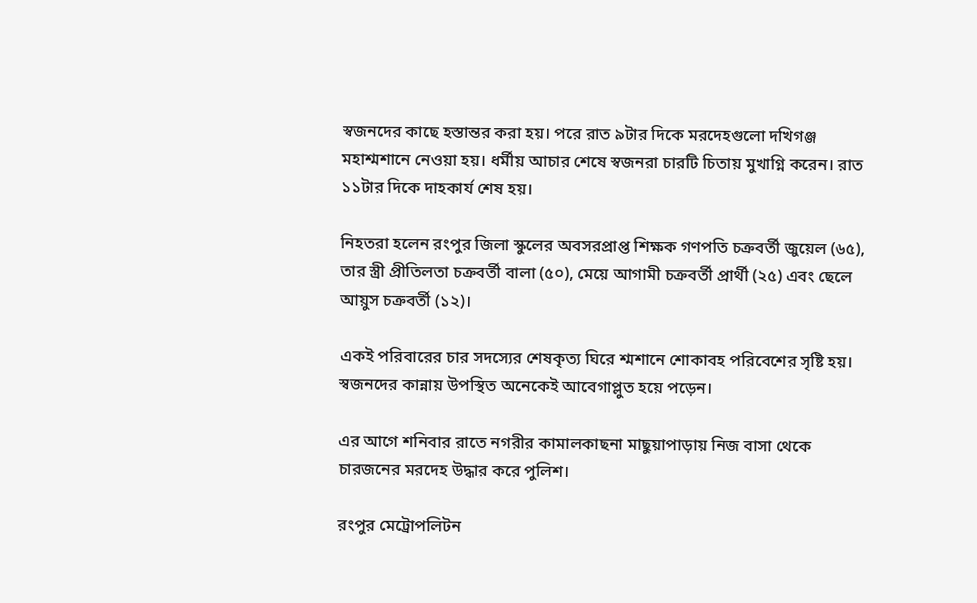স্বজনদের কাছে হস্তান্তর করা হয়। পরে রাত ৯টার দিকে মরদেহগুলো দখিগঞ্জ মহাশ্মশানে নেওয়া হয়। ধর্মীয় আচার শেষে স্বজনরা চারটি চিতায় মুখাগ্নি করেন। রাত ১১টার দিকে দাহকার্য শেষ হয়।

নিহতরা হলেন রংপুর জিলা স্কুলের অবসরপ্রাপ্ত শিক্ষক গণপতি চক্রবর্তী জুয়েল (৬৫), তার স্ত্রী প্রীতিলতা চক্রবর্তী বালা (৫০), মেয়ে আগামী চক্রবর্তী প্রার্থী (২৫) এবং ছেলে আয়ুস চক্রবর্তী (১২)।

একই পরিবারের চার সদস্যের শেষকৃত্য ঘিরে শ্মশানে শোকাবহ পরিবেশের সৃষ্টি হয়। স্বজনদের কান্নায় উপস্থিত অনেকেই আবেগাপ্লুত হয়ে পড়েন।

এর আগে শনিবার রাতে নগরীর কামালকাছনা মাছুয়াপাড়ায় নিজ বাসা থেকে চারজনের মরদেহ উদ্ধার করে পুলিশ।

রংপুর মেট্রোপলিটন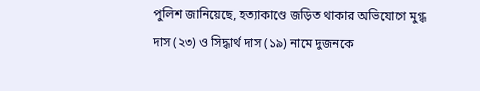পুলিশ জানিয়েছে, হত্যাকাণ্ডে জড়িত থাকার অভিযোগে মুগ্ধ দাস (২৩) ও সিদ্ধার্থ দাস (১৯) নামে দুজনকে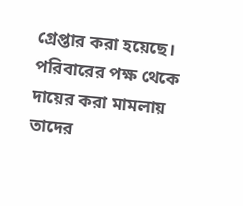গ্রেপ্তার করা হয়েছে। পরিবারের পক্ষ থেকে দায়ের করা মামলায় তাদের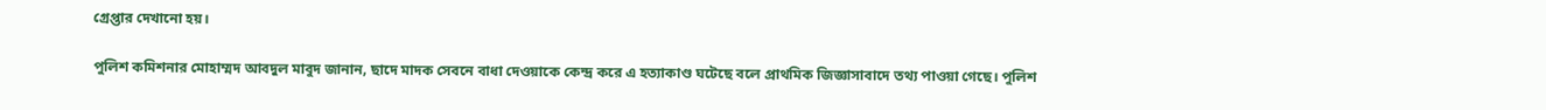গ্রেপ্তার দেখানো হয়।

পুলিশ কমিশনার মোহাম্মদ আবদুল মাবুদ জানান, ছাদে মাদক সেবনে বাধা দেওয়াকে কেন্দ্র করে এ হত্যাকাণ্ড ঘটেছে বলে প্রাথমিক জিজ্ঞাসাবাদে তথ্য পাওয়া গেছে। পুলিশ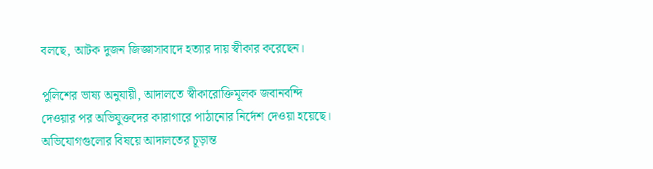বলছে, আটক দুজন জিজ্ঞাসাবাদে হত্যার দায় স্বীকার করেছেন।

পুলিশের ভাষ্য অনুযায়ী, আদালতে স্বীকারোক্তিমূলক জবানবন্দি দেওয়ার পর অভিযুক্তদের কারাগারে পাঠানোর নির্দেশ দেওয়া হয়েছে। অভিযোগগুলোর বিষয়ে আদালতের চূড়ান্ত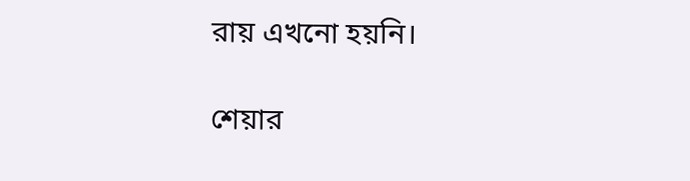রায় এখনো হয়নি।

শেয়ার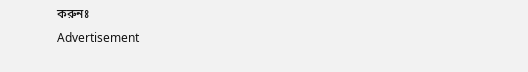করুনঃ
Advertisement